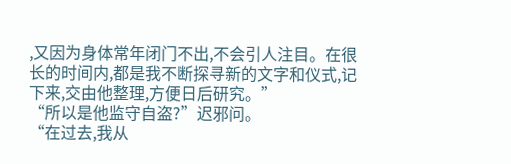,又因为身体常年闭门不出,不会引人注目。在很长的时间内,都是我不断探寻新的文字和仪式,记下来,交由他整理,方便日后研究。”
“所以是他监守自盗?”迟邪问。
“在过去,我从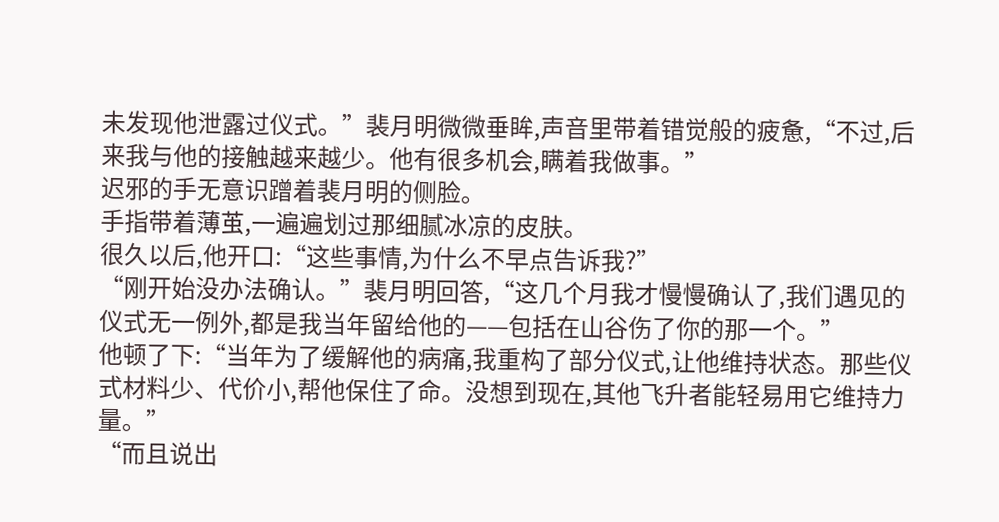未发现他泄露过仪式。”裴月明微微垂眸,声音里带着错觉般的疲惫,“不过,后来我与他的接触越来越少。他有很多机会,瞒着我做事。”
迟邪的手无意识蹭着裴月明的侧脸。
手指带着薄茧,一遍遍划过那细腻冰凉的皮肤。
很久以后,他开口:“这些事情,为什么不早点告诉我?”
“刚开始没办法确认。”裴月明回答,“这几个月我才慢慢确认了,我们遇见的仪式无一例外,都是我当年留给他的——包括在山谷伤了你的那一个。”
他顿了下:“当年为了缓解他的病痛,我重构了部分仪式,让他维持状态。那些仪式材料少、代价小,帮他保住了命。没想到现在,其他飞升者能轻易用它维持力量。”
“而且说出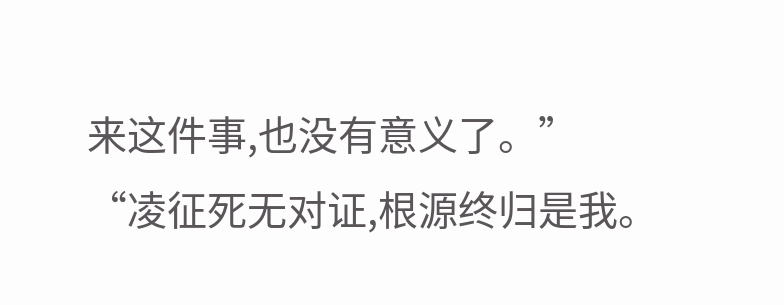来这件事,也没有意义了。”
“凌征死无对证,根源终归是我。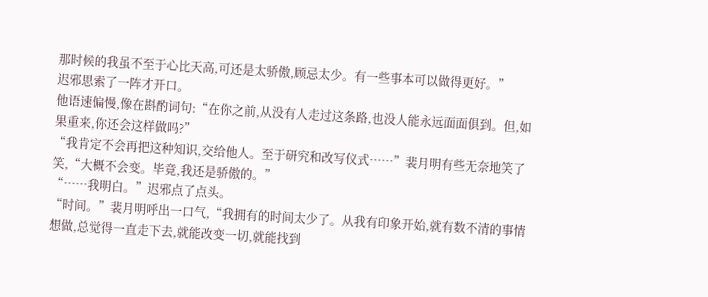那时候的我虽不至于心比天高,可还是太骄傲,顾忌太少。有一些事本可以做得更好。”
迟邪思索了一阵才开口。
他语速偏慢,像在斟酌词句:“在你之前,从没有人走过这条路,也没人能永远面面俱到。但,如果重来,你还会这样做吗?”
“我肯定不会再把这种知识,交给他人。至于研究和改写仪式……”裴月明有些无奈地笑了笑,“大概不会变。毕竟,我还是骄傲的。”
“……我明白。”迟邪点了点头。
“时间。”裴月明呼出一口气,“我拥有的时间太少了。从我有印象开始,就有数不清的事情想做,总觉得一直走下去,就能改变一切,就能找到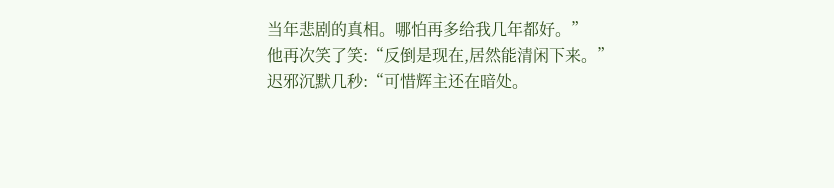当年悲剧的真相。哪怕再多给我几年都好。”
他再次笑了笑:“反倒是现在,居然能清闲下来。”
迟邪沉默几秒:“可惜辉主还在暗处。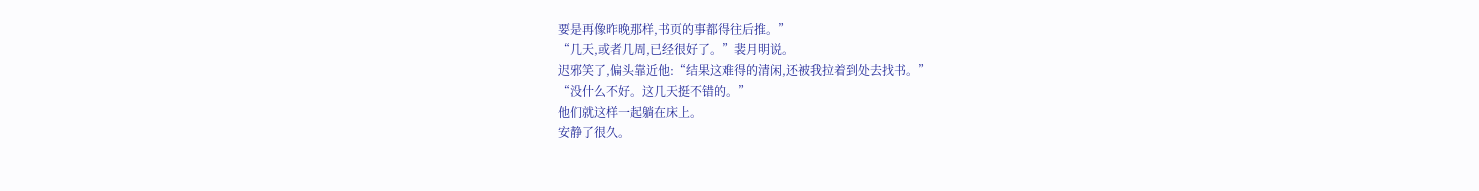要是再像昨晚那样,书页的事都得往后推。”
“几天,或者几周,已经很好了。”裴月明说。
迟邪笑了,偏头靠近他:“结果这难得的清闲,还被我拉着到处去找书。”
“没什么不好。这几天挺不错的。”
他们就这样一起躺在床上。
安静了很久。